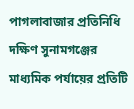পাগলাবাজার প্রতিনিধি
দক্ষিণ সুনামগঞ্জের মাধ্যমিক পর্যায়ের প্রতিটি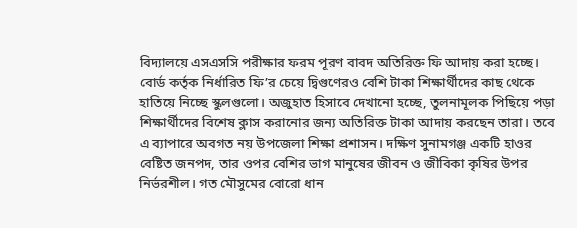বিদ্যালয়ে এসএসসি পরীক্ষার ফরম পূরণ বাবদ অতিরিক্ত ফি আদায় করা হচ্ছে। বোর্ড কর্তৃক নির্ধারিত ফি’র চেয়ে দ্বিগুণেরও বেশি টাকা শিক্ষার্থীদের কাছ থেকে হাতিয়ে নিচ্ছে স্কুলগুলো। অজুহাত হিসাবে দেখানো হচ্ছে, তুলনামূলক পিছিয়ে পড়া শিক্ষার্থীদের বিশেষ ক্লাস করানোর জন্য অতিরিক্ত টাকা আদায় করছেন তারা। তবে এ ব্যাপারে অবগত নয় উপজেলা শিক্ষা প্রশাসন। দক্ষিণ সুনামগঞ্জ একটি হাওর বেষ্টিত জনপদ, তার ওপর বেশির ভাগ মানুষের জীবন ও জীবিকা কৃষির উপর নির্ভরশীল। গত মৌসুমের বোরো ধান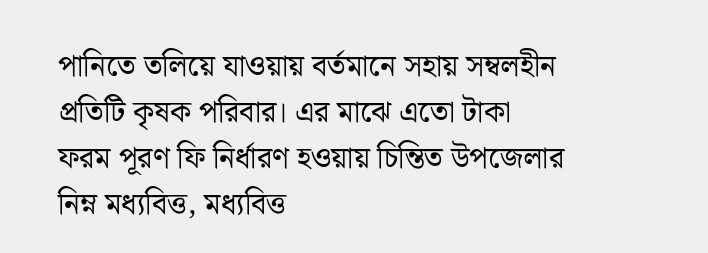পানিতে তলিয়ে যাওয়ায় বর্তমানে সহায় সম্বলহীন প্রতিটি কৃষক পরিবার। এর মাঝে এতো টাকা ফরম পূরণ ফি নির্ধারণ হওয়ায় চিন্তিত উপজেলার নিম্ন মধ্যবিত্ত, মধ্যবিত্ত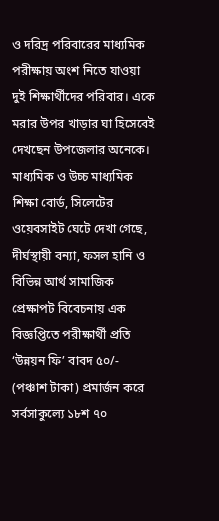ও দরিদ্র পরিবারের মাধ্যমিক পরীক্ষায় অংশ নিতে যাওয়া দুই শিক্ষার্থীদের পরিবার। একে মরার উপর খাড়ার ঘা হিসেবেই দেখছেন উপজেলার অনেকে।
মাধ্যমিক ও উচ্চ মাধ্যমিক শিক্ষা বোর্ড, সিলেটের ওয়েবসাইট ঘেটে দেখা গেছে, দীর্ঘস্থায়ী বন্যা, ফসল হানি ও বিভিন্ন আর্থ সামাজিক প্রেক্ষাপট বিবেচনায় এক বিজ্ঞপ্তিতে পরীক্ষার্থী প্রতি ‘উন্নয়ন ফি’ বাবদ ৫০/- (পঞ্চাশ টাকা) প্রমার্জন করে সর্বসাকুল্যে ১৮শ ৭০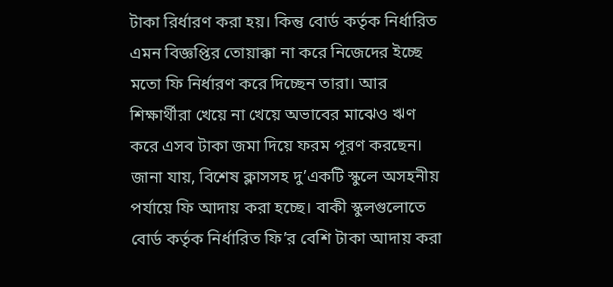টাকা রির্ধারণ করা হয়। কিন্তু বোর্ড কর্তৃক নির্ধারিত এমন বিজ্ঞপ্তির তোয়াক্কা না করে নিজেদের ইচ্ছে মতো ফি নির্ধারণ করে দিচ্ছেন তারা। আর শিক্ষার্থীরা খেয়ে না খেয়ে অভাবের মাঝেও ঋণ করে এসব টাকা জমা দিয়ে ফরম পূরণ করছেন।
জানা যায়, বিশেষ ক্লাসসহ দু’একটি স্কুলে অসহনীয় পর্যায়ে ফি আদায় করা হচ্ছে। বাকী স্কুলগুলোতে বোর্ড কর্তৃক নির্ধারিত ফি’র বেশি টাকা আদায় করা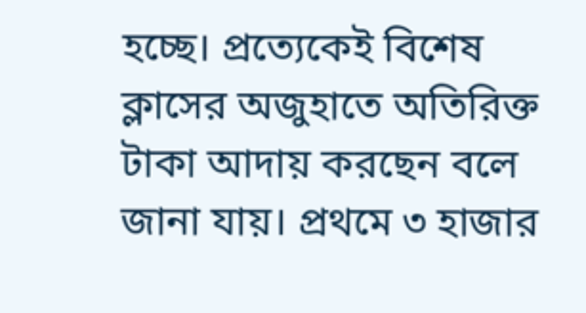হচ্ছে। প্রত্যেকেই বিশেষ ক্লাসের অজুহাতে অতিরিক্ত টাকা আদায় করছেন বলে জানা যায়। প্রথমে ৩ হাজার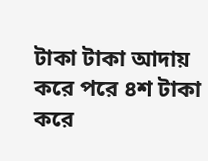টাকা টাকা আদায় করে পরে ৪শ টাকা করে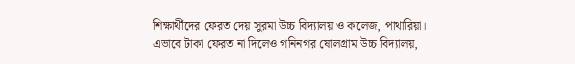শিক্ষার্থীদের ফেরত দেয় সুরমা উচ্চ বিদ্যালয় ও কলেজ, পাথারিয়া। এভাবে টাকা ফেরত না দিলেও গনিনগর ষোলগ্রাম উচ্চ বিদ্যালয়,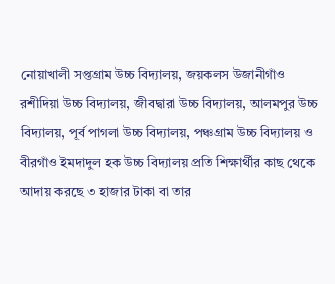নোয়াখালী সপ্তগ্রাম উচ্চ বিদ্যালয়, জয়কলস উজানীগাঁও রশীদিয়া উচ্চ বিদ্যালয়, জীবদ্বারা উচ্চ বিদ্যালয়, আলমপুর উচ্চ বিদ্যালয়, পূর্ব পাগলা উচ্চ বিদ্যালয়, পঞ্চগ্রাম উচ্চ বিদ্যালয় ও বীরগাঁও ইমদাদুল হক উচ্চ বিদ্যালয় প্রতি শিক্ষার্থীর কাছ থেকে আদায় করছে ৩ হাজার টাকা বা তার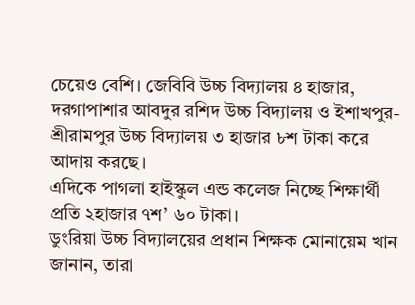চেয়েও বেশি। জেবিবি উচ্চ বিদ্যালয় ৪ হাজার, দরগাপাশার আবদুর রশিদ উচ্চ বিদ্যালয় ও ইশাখপুর-শ্রীরামপুর উচ্চ বিদ্যালয় ৩ হাজার ৮শ টাকা করে আদায় করছে।
এদিকে পাগলা হাইস্কুল এন্ড কলেজ নিচ্ছে শিক্ষার্থী প্রতি ২হাজার ৭শ’ ৬০ টাকা।
ডুংরিয়া উচ্চ বিদ্যালয়ের প্রধান শিক্ষক মোনায়েম খান জানান, তারা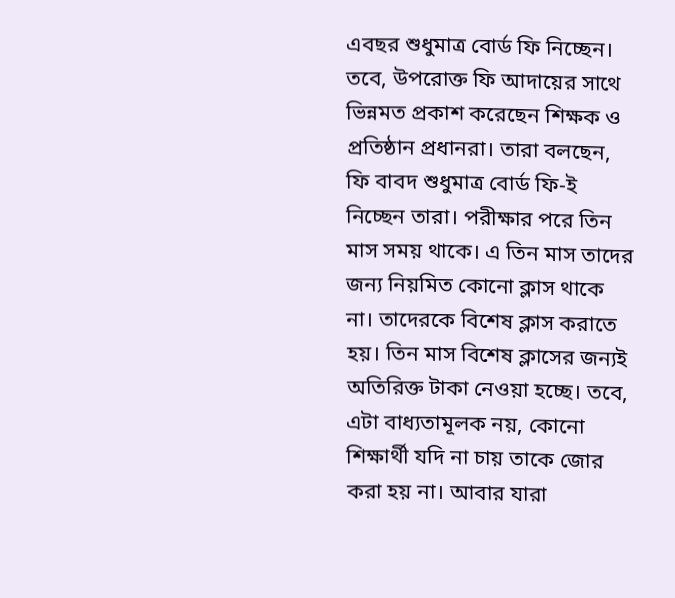এবছর শুধুমাত্র বোর্ড ফি নিচ্ছেন।
তবে, উপরোক্ত ফি আদায়ের সাথে ভিন্নমত প্রকাশ করেছেন শিক্ষক ও প্রতিষ্ঠান প্রধানরা। তারা বলছেন, ফি বাবদ শুধুমাত্র বোর্ড ফি-ই নিচ্ছেন তারা। পরীক্ষার পরে তিন মাস সময় থাকে। এ তিন মাস তাদের জন্য নিয়মিত কোনো ক্লাস থাকে না। তাদেরকে বিশেষ ক্লাস করাতে হয়। তিন মাস বিশেষ ক্লাসের জন্যই অতিরিক্ত টাকা নেওয়া হচ্ছে। তবে, এটা বাধ্যতামূলক নয়, কোনো শিক্ষার্থী যদি না চায় তাকে জোর করা হয় না। আবার যারা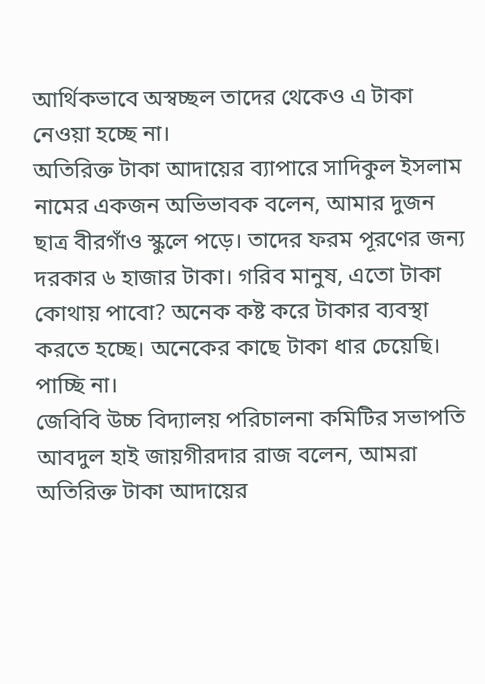আর্থিকভাবে অস্বচ্ছল তাদের থেকেও এ টাকা নেওয়া হচ্ছে না।
অতিরিক্ত টাকা আদায়ের ব্যাপারে সাদিকুল ইসলাম নামের একজন অভিভাবক বলেন, আমার দুজন ছাত্র বীরগাঁও স্কুলে পড়ে। তাদের ফরম পূরণের জন্য দরকার ৬ হাজার টাকা। গরিব মানুষ, এতো টাকা কোথায় পাবো? অনেক কষ্ট করে টাকার ব্যবস্থা করতে হচ্ছে। অনেকের কাছে টাকা ধার চেয়েছি। পাচ্ছি না।
জেবিবি উচ্চ বিদ্যালয় পরিচালনা কমিটির সভাপতি আবদুল হাই জায়গীরদার রাজ বলেন, আমরা অতিরিক্ত টাকা আদায়ের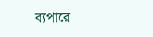ব্যপারে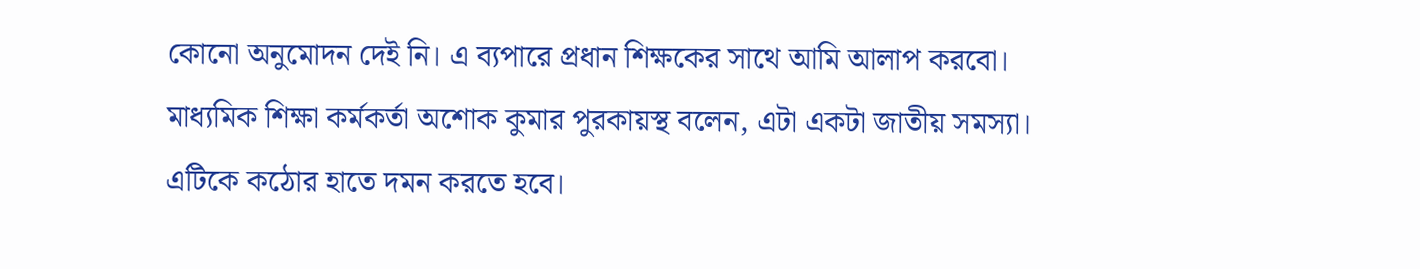কোনো অনুমোদন দেই নি। এ ব্যপারে প্রধান শিক্ষকের সাথে আমি আলাপ করবো।
মাধ্যমিক শিক্ষা কর্মকর্তা অশোক কুমার পুরকায়স্থ বলেন, এটা একটা জাতীয় সমস্যা। এটিকে কঠোর হাতে দমন করতে হবে।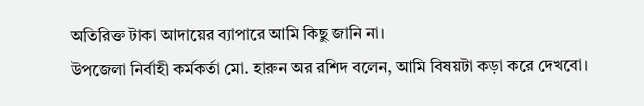অতিরিক্ত টাকা আদায়ের ব্যাপারে আমি কিছু জানি না।
উপজেলা নির্বাহী কর্মকর্তা মো. হারুন অর রশিদ বলেন, আমি বিষয়টা কড়া করে দেখবো।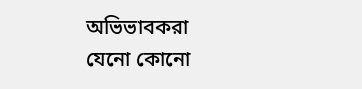অভিভাবকরা যেনো কোনো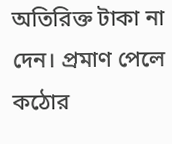অতিরিক্ত টাকা না দেন। প্রমাণ পেলে কঠোর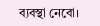ব্যবস্থা নেবো।